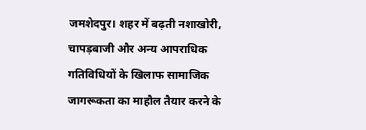जमशेदपुर। शहर में बढ़ती नशाखोरी, चापड़बाजी और अन्य आपराधिक गतिविधियों के खिलाफ सामाजिक जागरूकता का माहौल तैयार करने के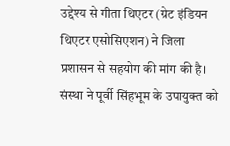उद्देश्य से गीता थिएटर (ग्रेट इंडियन थिएटर एसोसिएशन) ने जिला प्रशासन से सहयोग की मांग की है। संस्था ने पूर्वी सिंहभूम के उपायुक्त को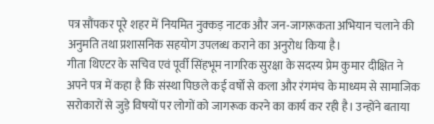पत्र सौंपकर पूरे शहर में नियमित नुक्कड़ नाटक और जन-जागरूकता अभियान चलाने की अनुमति तथा प्रशासनिक सहयोग उपलब्ध कराने का अनुरोध किया है।
गीता थिएटर के सचिव एवं पूर्वी सिंहभूम नागरिक सुरक्षा के सदस्य प्रेम कुमार दीक्षित ने अपने पत्र में कहा है कि संस्था पिछले कई वर्षों से कला और रंगमंच के माध्यम से सामाजिक सरोकारों से जुड़े विषयों पर लोगों को जागरूक करने का कार्य कर रही है। उन्होंने बताया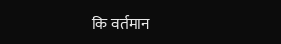कि वर्तमान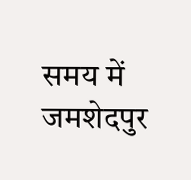समय में जमशेदपुर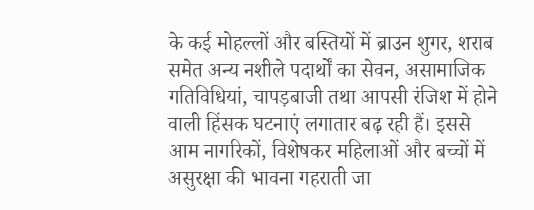के कई मोहल्लों और बस्तियों में ब्राउन शुगर, शराब समेत अन्य नशीले पदार्थों का सेवन, असामाजिक गतिविधियां, चापड़बाजी तथा आपसी रंजिश में होने वाली हिंसक घटनाएं लगातार बढ़ रही हैं। इससे आम नागरिकों, विशेषकर महिलाओं और बच्चों में असुरक्षा की भावना गहराती जा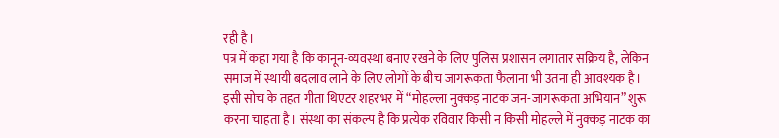रही है।
पत्र में कहा गया है कि कानून-व्यवस्था बनाए रखने के लिए पुलिस प्रशासन लगातार सक्रिय है, लेकिन समाज में स्थायी बदलाव लाने के लिए लोगों के बीच जागरूकता फैलाना भी उतना ही आवश्यक है। इसी सोच के तहत गीता थिएटर शहरभर में “मोहल्ला नुक्कड़ नाटक जन-जागरूकता अभियान” शुरू करना चाहता है। संस्था का संकल्प है कि प्रत्येक रविवार किसी न किसी मोहल्ले में नुक्कड़ नाटक का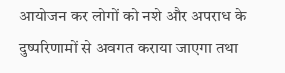आयोजन कर लोगों को नशे और अपराध के दुष्परिणामों से अवगत कराया जाएगा तथा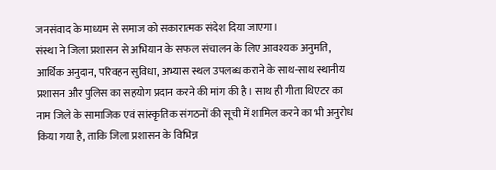जनसंवाद के माध्यम से समाज को सकारात्मक संदेश दिया जाएगा।
संस्था ने जिला प्रशासन से अभियान के सफल संचालन के लिए आवश्यक अनुमति, आर्थिक अनुदान, परिवहन सुविधा, अभ्यास स्थल उपलब्ध कराने के साथ-साथ स्थानीय प्रशासन और पुलिस का सहयोग प्रदान करने की मांग की है। साथ ही गीता थिएटर का नाम जिले के सामाजिक एवं सांस्कृतिक संगठनों की सूची में शामिल करने का भी अनुरोध किया गया है, ताकि जिला प्रशासन के विभिन्न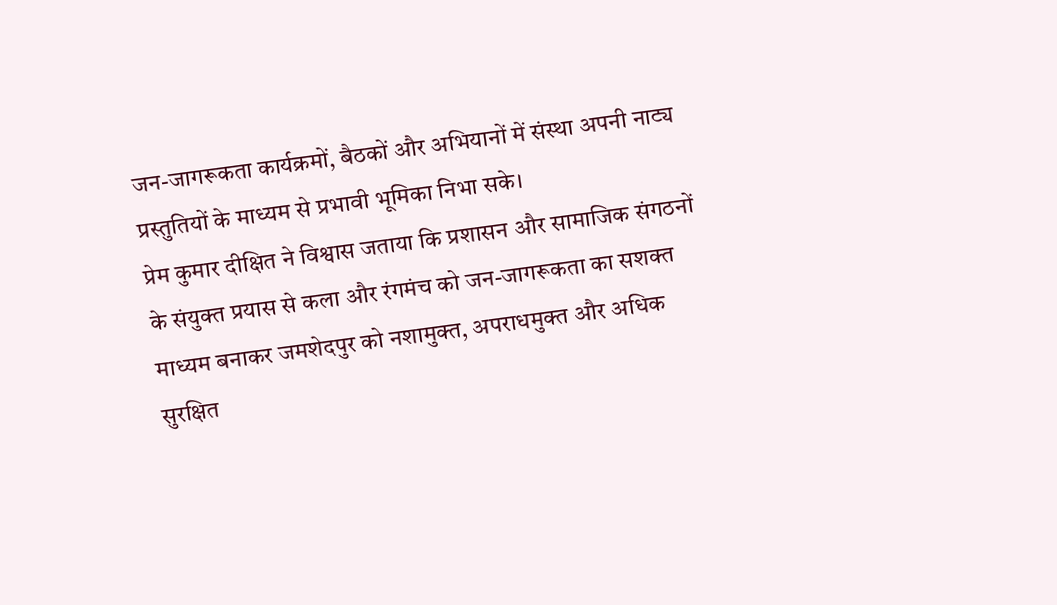जन-जागरूकता कार्यक्रमों, बैठकों और अभियानों में संस्था अपनी नाट्य प्रस्तुतियों के माध्यम से प्रभावी भूमिका निभा सके।
प्रेम कुमार दीक्षित ने विश्वास जताया कि प्रशासन और सामाजिक संगठनों के संयुक्त प्रयास से कला और रंगमंच को जन-जागरूकता का सशक्त माध्यम बनाकर जमशेदपुर को नशामुक्त, अपराधमुक्त और अधिक सुरक्षित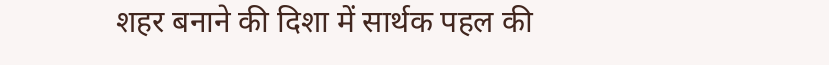शहर बनाने की दिशा में सार्थक पहल की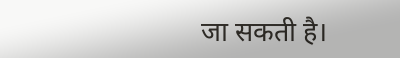जा सकती है।